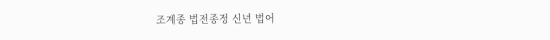조계종 법전종정 신년 법어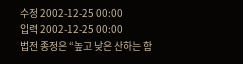수정 2002-12-25 00:00
입력 2002-12-25 00:00
법전 종정은 “높고 낮은 산하는 함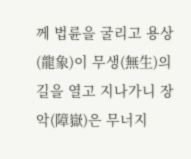께 법륜을 굴리고 용상(龍象)이 무생(無生)의 길을 열고 지나가니 장악(障嶽)은 무너지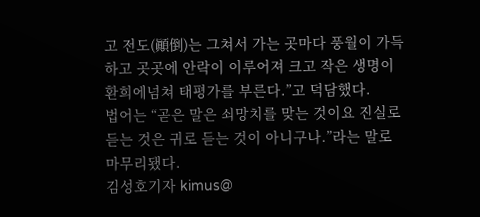고 전도(顚倒)는 그쳐서 가는 곳마다 풍월이 가득하고 곳곳에 안락이 이루어져 크고 작은 생명이 환희에넘쳐 태평가를 부른다.”고 덕담했다.
법어는 “곧은 말은 쇠망치를 맞는 것이요 진실로 듣는 것은 귀로 듣는 것이 아니구나.”라는 말로 마무리됐다.
김성호기자 kimus@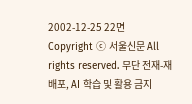2002-12-25 22면
Copyright ⓒ 서울신문 All rights reserved. 무단 전재-재배포, AI 학습 및 활용 금지